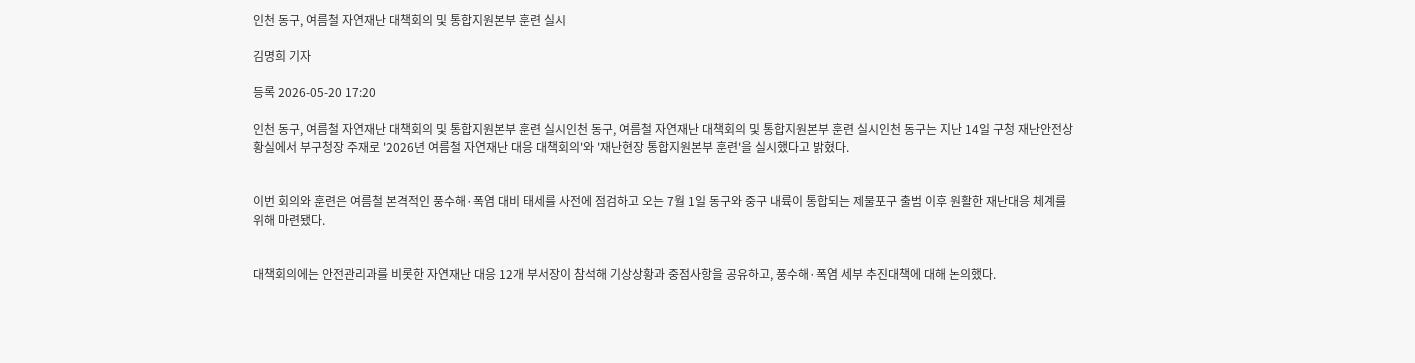인천 동구, 여름철 자연재난 대책회의 및 통합지원본부 훈련 실시

김명희 기자

등록 2026-05-20 17:20

인천 동구, 여름철 자연재난 대책회의 및 통합지원본부 훈련 실시인천 동구, 여름철 자연재난 대책회의 및 통합지원본부 훈련 실시인천 동구는 지난 14일 구청 재난안전상황실에서 부구청장 주재로 '2026년 여름철 자연재난 대응 대책회의'와 '재난현장 통합지원본부 훈련'을 실시했다고 밝혔다.


이번 회의와 훈련은 여름철 본격적인 풍수해·폭염 대비 태세를 사전에 점검하고 오는 7월 1일 동구와 중구 내륙이 통합되는 제물포구 출범 이후 원활한 재난대응 체계를 위해 마련됐다.


대책회의에는 안전관리과를 비롯한 자연재난 대응 12개 부서장이 참석해 기상상황과 중점사항을 공유하고, 풍수해·폭염 세부 추진대책에 대해 논의했다.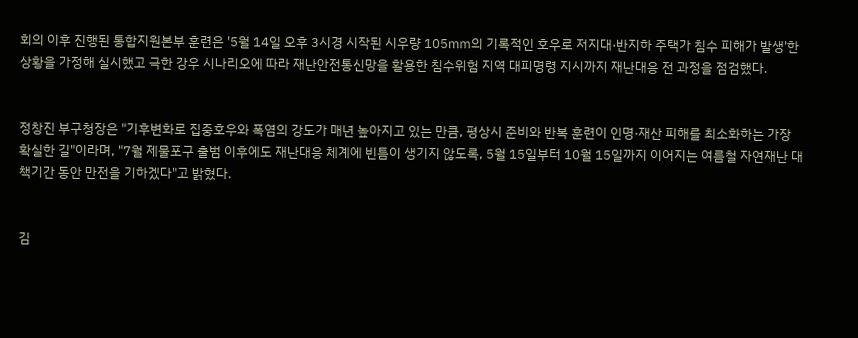회의 이후 진행된 통합지원본부 훈련은 '5월 14일 오후 3시경 시작된 시우량 105㎜의 기록적인 호우로 저지대·반지하 주택가 침수 피해가 발생'한 상황을 가정해 실시했고 극한 강우 시나리오에 따라 재난안전통신망을 활용한 침수위험 지역 대피명령 지시까지 재난대응 전 과정을 점검했다.


정창진 부구청장은 "기후변화로 집중호우와 폭염의 강도가 매년 높아지고 있는 만큼, 평상시 준비와 반복 훈련이 인명·재산 피해를 최소화하는 가장 확실한 길"이라며, "7월 제물포구 출범 이후에도 재난대응 체계에 빈틈이 생기지 않도록, 5월 15일부터 10월 15일까지 이어지는 여름철 자연재난 대책기간 동안 만전을 기하겠다"고 밝혔다.


김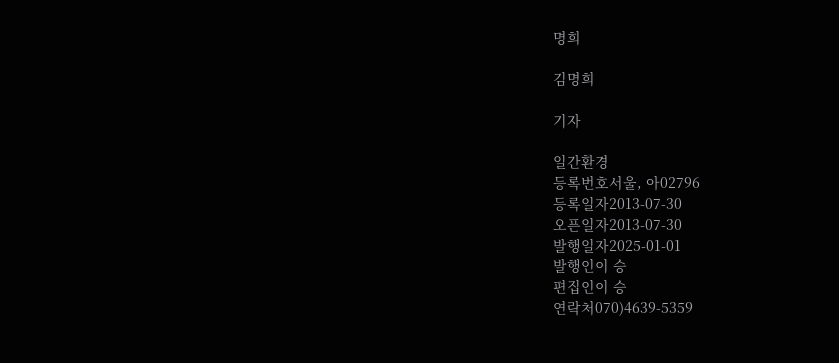명희

김명희

기자

일간환경
등록번호서울, 아02796
등록일자2013-07-30
오픈일자2013-07-30
발행일자2025-01-01
발행인이 승
편집인이 승
연락처070)4639-5359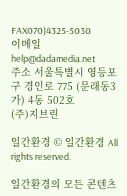FAX070)4325-5030
이메일help@dadamedia.net
주소 서울특별시 영등포구 경인로 775 (문래동3가) 4동 502호
(주)지브린

일간환경 © 일간환경 All rights reserved.

일간환경의 모든 콘텐츠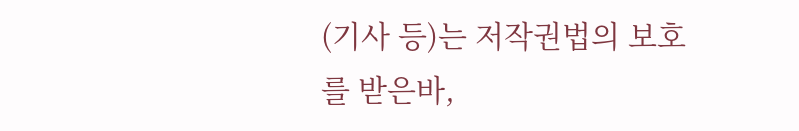(기사 등)는 저작권법의 보호를 받은바,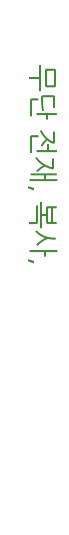무단 전재, 복사,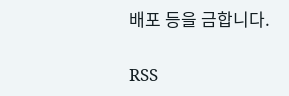배포 등을 금합니다.

RSS